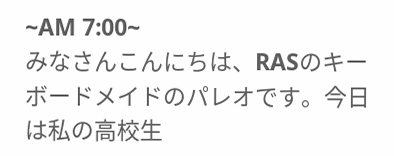~AM 7:00~
みなさんこんにちは、RASのキーボードメイドのパレオです。今日は私の高校生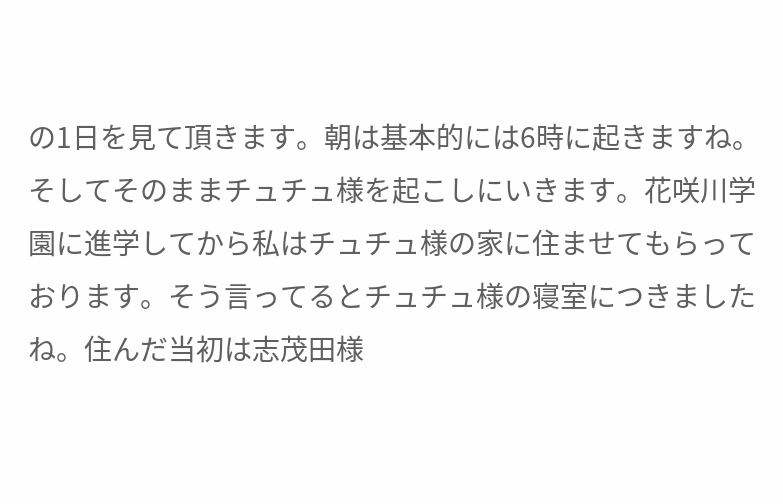の1日を見て頂きます。朝は基本的には6時に起きますね。そしてそのままチュチュ様を起こしにいきます。花咲川学園に進学してから私はチュチュ様の家に住ませてもらっております。そう言ってるとチュチュ様の寝室につきましたね。住んだ当初は志茂田様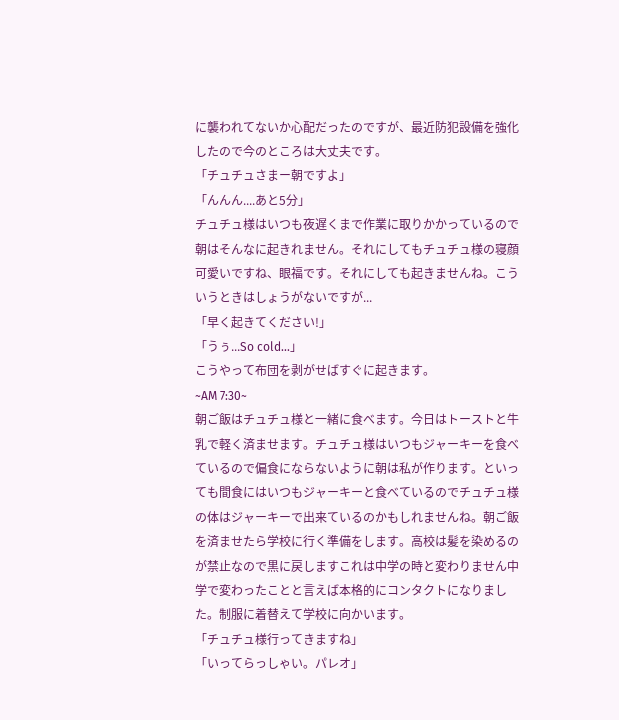に襲われてないか心配だったのですが、最近防犯設備を強化したので今のところは大丈夫です。
「チュチュさまー朝ですよ」
「んんん....あと5分」
チュチュ様はいつも夜遅くまで作業に取りかかっているので朝はそんなに起きれません。それにしてもチュチュ様の寝顔可愛いですね、眼福です。それにしても起きませんね。こういうときはしょうがないですが...
「早く起きてください!」
「うぅ...So cold...」
こうやって布団を剥がせばすぐに起きます。
~AM 7:30~
朝ご飯はチュチュ様と一緒に食べます。今日はトーストと牛乳で軽く済ませます。チュチュ様はいつもジャーキーを食べているので偏食にならないように朝は私が作ります。といっても間食にはいつもジャーキーと食べているのでチュチュ様の体はジャーキーで出来ているのかもしれませんね。朝ご飯を済ませたら学校に行く準備をします。高校は髪を染めるのが禁止なので黒に戻しますこれは中学の時と変わりません中学で変わったことと言えば本格的にコンタクトになりました。制服に着替えて学校に向かいます。
「チュチュ様行ってきますね」
「いってらっしゃい。パレオ」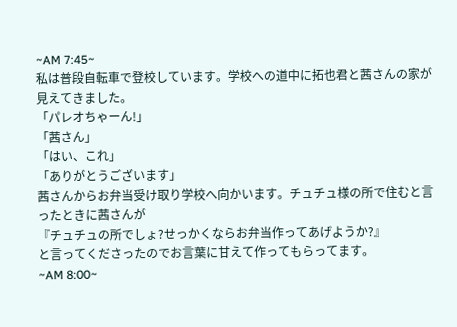~AM 7:45~
私は普段自転車で登校しています。学校への道中に拓也君と茜さんの家が見えてきました。
「パレオちゃーん!」
「茜さん」
「はい、これ」
「ありがとうございます」
茜さんからお弁当受け取り学校へ向かいます。チュチュ様の所で住むと言ったときに茜さんが
『チュチュの所でしょ?せっかくならお弁当作ってあげようか?』
と言ってくださったのでお言葉に甘えて作ってもらってます。
~AM 8:00~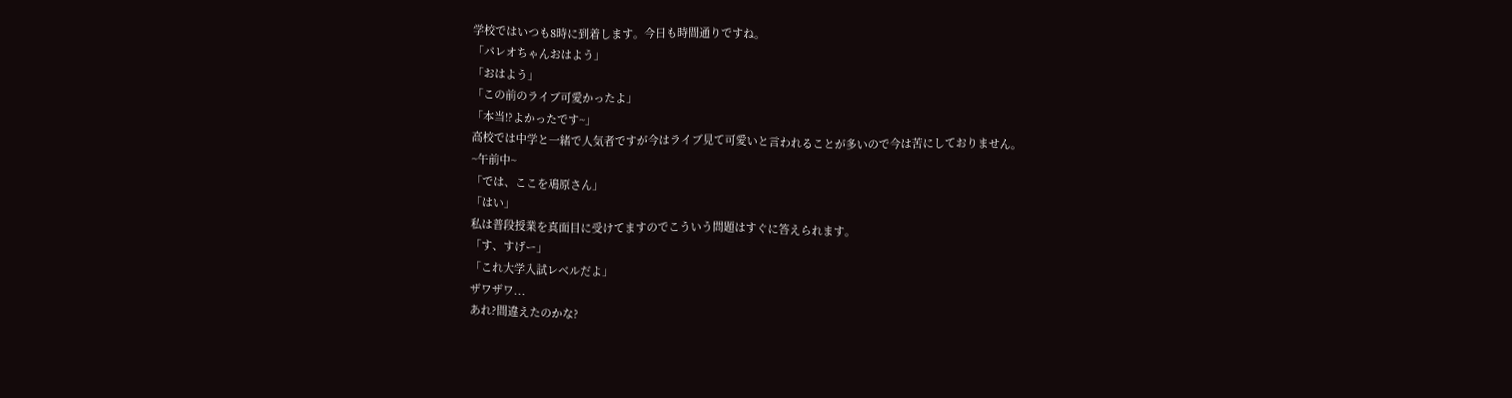学校ではいつも8時に到着します。今日も時間通りですね。
「パレオちゃんおはよう」
「おはよう」
「この前のライブ可愛かったよ」
「本当!?よかったです~」
高校では中学と一緒で人気者ですが今はライブ見て可愛いと言われることが多いので今は苦にしておりません。
~午前中~
「では、ここを鳰原さん」
「はい」
私は普段授業を真面目に受けてますのでこういう問題はすぐに答えられます。
「す、すげー」
「これ大学入試レベルだよ」
ザワザワ...
あれ?間違えたのかな?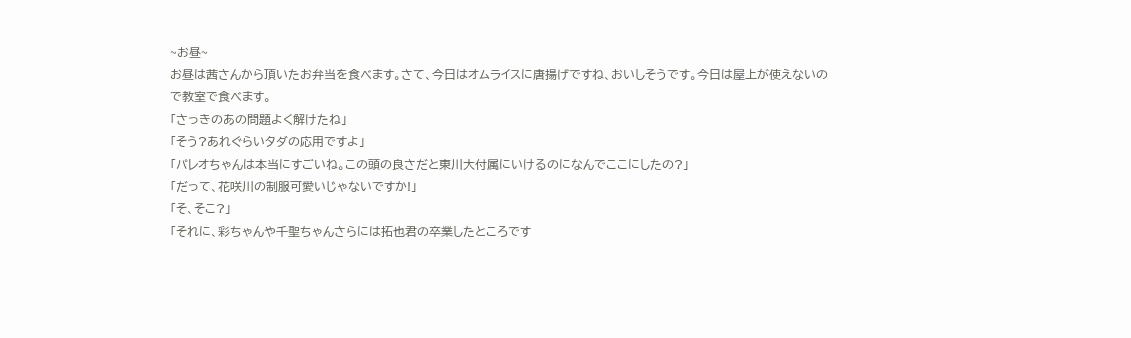~お昼~
お昼は茜さんから頂いたお弁当を食べます。さて、今日はオムライスに唐揚げですね、おいしそうです。今日は屋上が使えないので教室で食べます。
「さっきのあの問題よく解けたね」
「そう?あれぐらいタダの応用ですよ」
「パレオちゃんは本当にすごいね。この頭の良さだと東川大付属にいけるのになんでここにしたの?」
「だって、花咲川の制服可愛いじゃないですか!」
「そ、そこ?」
「それに、彩ちゃんや千聖ちゃんさらには拓也君の卒業したところです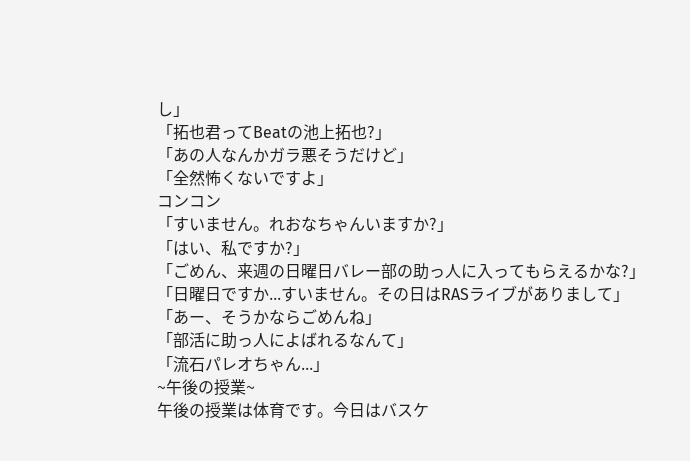し」
「拓也君ってBeatの池上拓也?」
「あの人なんかガラ悪そうだけど」
「全然怖くないですよ」
コンコン
「すいません。れおなちゃんいますか?」
「はい、私ですか?」
「ごめん、来週の日曜日バレー部の助っ人に入ってもらえるかな?」
「日曜日ですか...すいません。その日はRASライブがありまして」
「あー、そうかならごめんね」
「部活に助っ人によばれるなんて」
「流石パレオちゃん...」
~午後の授業~
午後の授業は体育です。今日はバスケ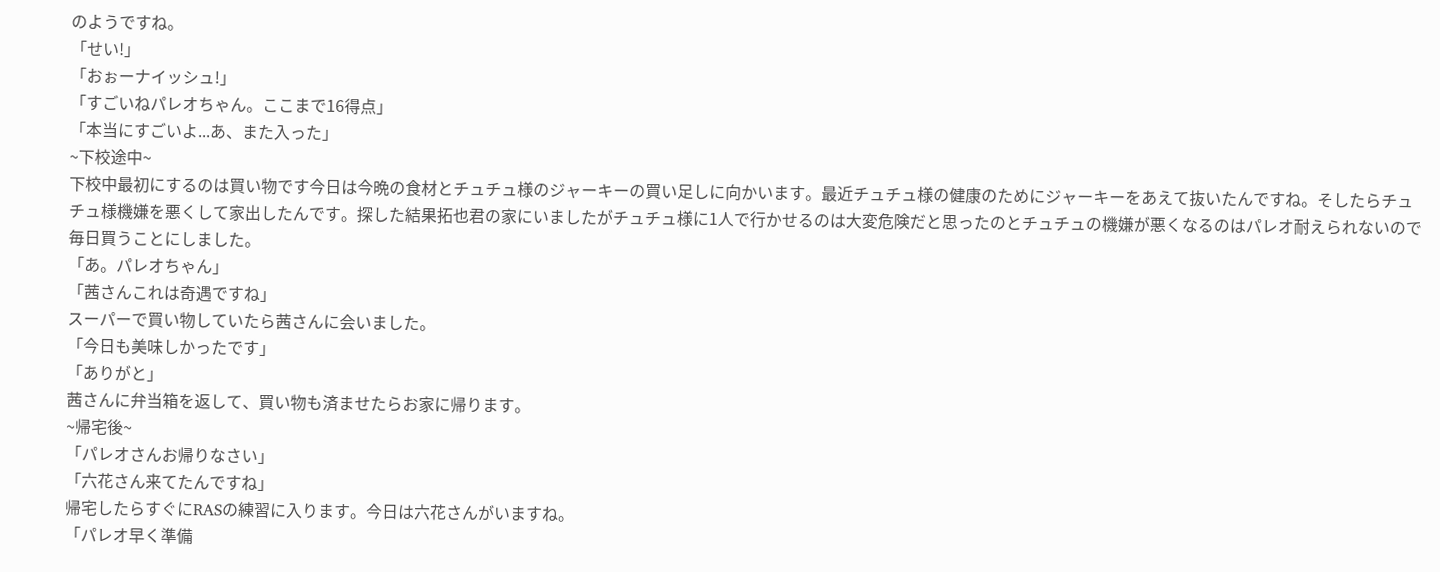のようですね。
「せい!」
「おぉーナイッシュ!」
「すごいねパレオちゃん。ここまで16得点」
「本当にすごいよ...あ、また入った」
~下校途中~
下校中最初にするのは買い物です今日は今晩の食材とチュチュ様のジャーキーの買い足しに向かいます。最近チュチュ様の健康のためにジャーキーをあえて抜いたんですね。そしたらチュチュ様機嫌を悪くして家出したんです。探した結果拓也君の家にいましたがチュチュ様に1人で行かせるのは大変危険だと思ったのとチュチュの機嫌が悪くなるのはパレオ耐えられないので毎日買うことにしました。
「あ。パレオちゃん」
「茜さんこれは奇遇ですね」
スーパーで買い物していたら茜さんに会いました。
「今日も美味しかったです」
「ありがと」
茜さんに弁当箱を返して、買い物も済ませたらお家に帰ります。
~帰宅後~
「パレオさんお帰りなさい」
「六花さん来てたんですね」
帰宅したらすぐにRASの練習に入ります。今日は六花さんがいますね。
「パレオ早く準備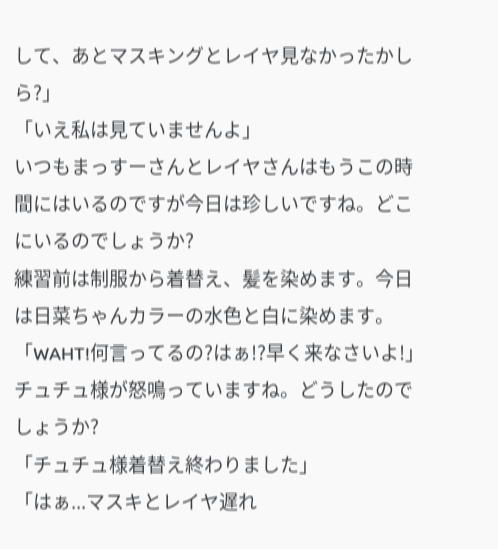して、あとマスキングとレイヤ見なかったかしら?」
「いえ私は見ていませんよ」
いつもまっすーさんとレイヤさんはもうこの時間にはいるのですが今日は珍しいですね。どこにいるのでしょうか?
練習前は制服から着替え、髪を染めます。今日は日菜ちゃんカラーの水色と白に染めます。
「WAHT!何言ってるの?はぁ!?早く来なさいよ!」
チュチュ様が怒鳴っていますね。どうしたのでしょうか?
「チュチュ様着替え終わりました」
「はぁ...マスキとレイヤ遅れ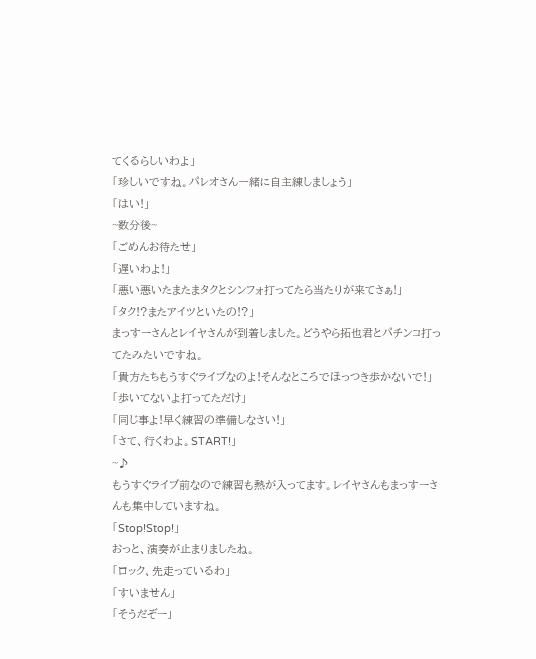てくるらしいわよ」
「珍しいですね。パレオさん一緒に自主練しましょう」
「はい!」
~数分後~
「ごめんお待たせ」
「遅いわよ!」
「悪い悪いたまたまタクとシンフォ打ってたら当たりが来てさぁ!」
「タク!?またアイツといたの!?」
まっすーさんとレイヤさんが到着しました。どうやら拓也君とパチンコ打ってたみたいですね。
「貴方たちもうすぐライブなのよ!そんなところでほっつき歩かないで!」
「歩いてないよ打ってただけ」
「同じ事よ!早く練習の準備しなさい!」
「さて、行くわよ。START!」
~♪
もうすぐライブ前なので練習も熱が入ってます。レイヤさんもまっすーさんも集中していますね。
「Stop!Stop!」
おっと、演奏が止まりましたね。
「ロック、先走っているわ」
「すいません」
「そうだぞー」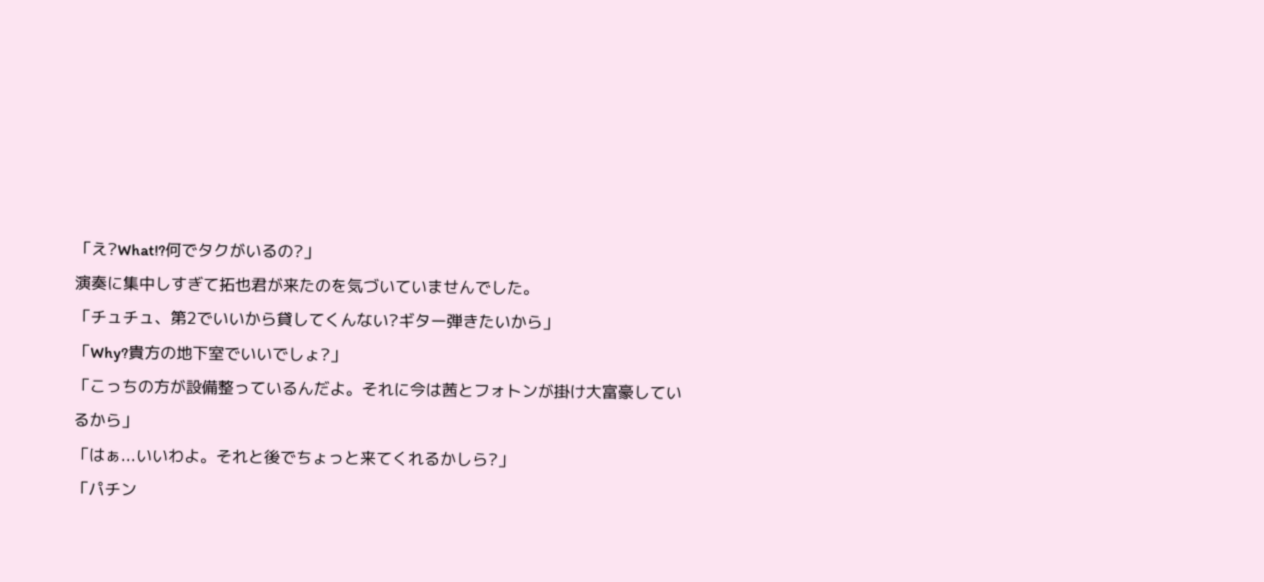「え?What!?何でタクがいるの?」
演奏に集中しすぎて拓也君が来たのを気づいていませんでした。
「チュチュ、第2でいいから貸してくんない?ギター弾きたいから」
「Why?貴方の地下室でいいでしょ?」
「こっちの方が設備整っているんだよ。それに今は茜とフォトンが掛け大富豪しているから」
「はぁ...いいわよ。それと後でちょっと来てくれるかしら?」
「パチン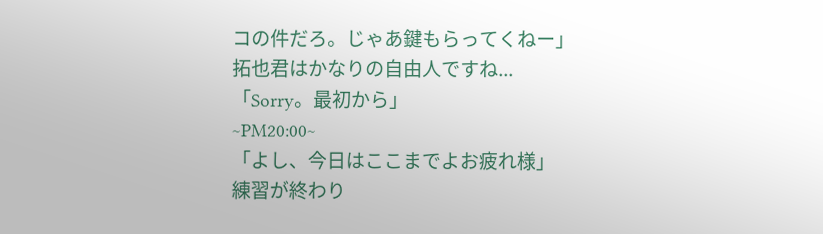コの件だろ。じゃあ鍵もらってくねー」
拓也君はかなりの自由人ですね...
「Sorry。最初から」
~PM20:00~
「よし、今日はここまでよお疲れ様」
練習が終わり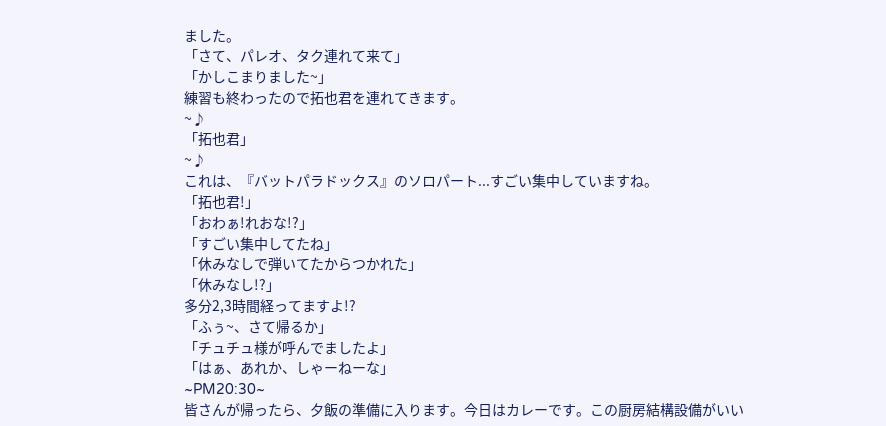ました。
「さて、パレオ、タク連れて来て」
「かしこまりました~」
練習も終わったので拓也君を連れてきます。
~♪
「拓也君」
~♪
これは、『バットパラドックス』のソロパート...すごい集中していますね。
「拓也君!」
「おわぁ!れおな!?」
「すごい集中してたね」
「休みなしで弾いてたからつかれた」
「休みなし!?」
多分2,3時間経ってますよ!?
「ふぅ~、さて帰るか」
「チュチュ様が呼んでましたよ」
「はぁ、あれか、しゃーねーな」
~PM20:30~
皆さんが帰ったら、夕飯の準備に入ります。今日はカレーです。この厨房結構設備がいい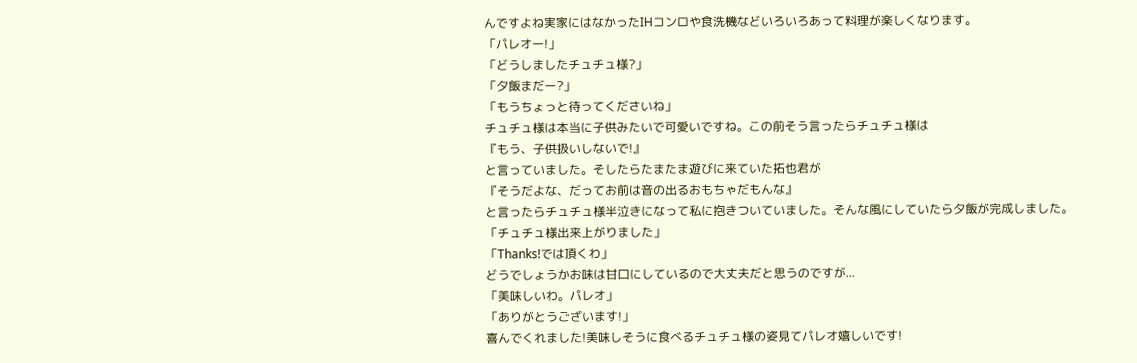んですよね実家にはなかったIHコンロや食洗機などいろいろあって料理が楽しくなります。
「パレオー!」
「どうしましたチュチュ様?」
「夕飯まだー?」
「もうちょっと待ってくださいね」
チュチュ様は本当に子供みたいで可愛いですね。この前そう言ったらチュチュ様は
『もう、子供扱いしないで!』
と言っていました。そしたらたまたま遊びに来ていた拓也君が
『そうだよな、だってお前は音の出るおもちゃだもんな』
と言ったらチュチュ様半泣きになって私に抱きついていました。そんな風にしていたら夕飯が完成しました。
「チュチュ様出来上がりました」
「Thanks!では頂くわ」
どうでしょうかお味は甘口にしているので大丈夫だと思うのですが...
「美味しいわ。パレオ」
「ありがとうございます!」
喜んでくれました!美味しそうに食べるチュチュ様の姿見てパレオ嬉しいです!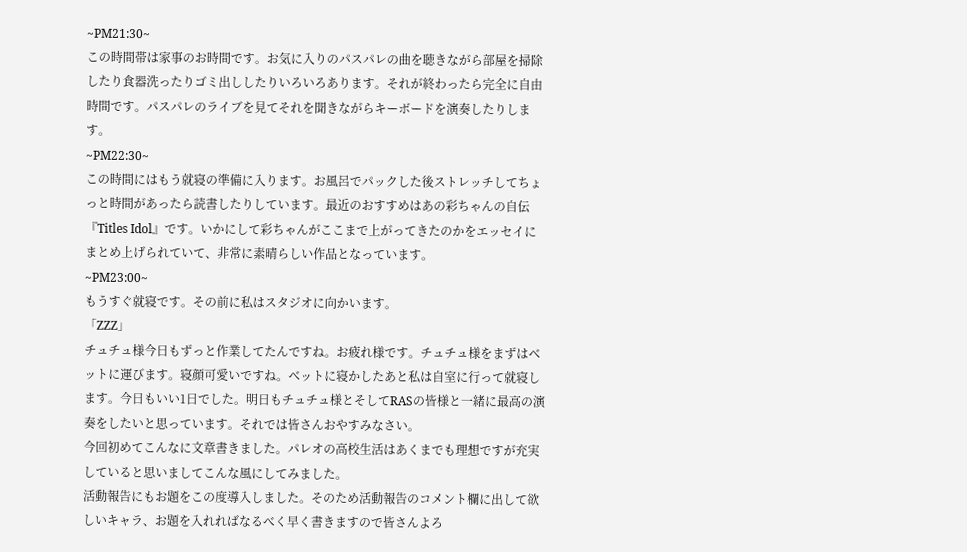~PM21:30~
この時間帯は家事のお時間です。お気に入りのパスパレの曲を聴きながら部屋を掃除したり食器洗ったりゴミ出ししたりいろいろあります。それが終わったら完全に自由時間です。パスパレのライブを見てそれを聞きながらキーボードを演奏したりします。
~PM22:30~
この時間にはもう就寝の準備に入ります。お風呂でパックした後ストレッチしてちょっと時間があったら読書したりしています。最近のおすすめはあの彩ちゃんの自伝『Titles Idol』です。いかにして彩ちゃんがここまで上がってきたのかをエッセイにまとめ上げられていて、非常に素晴らしい作品となっています。
~PM23:00~
もうすぐ就寝です。その前に私はスタジオに向かいます。
「ZZZ」
チュチュ様今日もずっと作業してたんですね。お疲れ様です。チュチュ様をまずはベットに運びます。寝顔可愛いですね。ベットに寝かしたあと私は自室に行って就寝します。今日もいい1日でした。明日もチュチュ様とそしてRASの皆様と一緒に最高の演奏をしたいと思っています。それでは皆さんおやすみなさい。
今回初めてこんなに文章書きました。パレオの高校生活はあくまでも理想ですが充実していると思いましてこんな風にしてみました。
活動報告にもお題をこの度導入しました。そのため活動報告のコメント欄に出して欲しいキャラ、お題を入れればなるべく早く書きますので皆さんよろ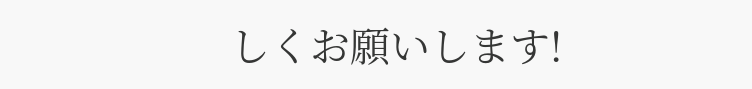しくお願いします!